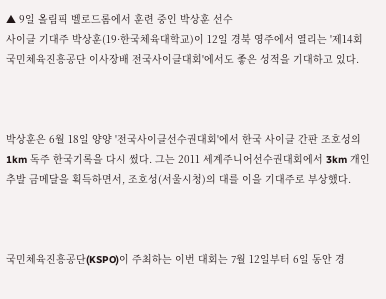▲ 9일 올림픽 벨로드롬에서 훈련 중인 박상훈 선수
사이클 기대주 박상훈(19·한국체육대학교)이 12일 경북 영주에서 열리는 '제14회 국민체육진흥공단 이사장배 전국사이클대회'에서도 좋은 성적을 기대하고 있다.



박상훈은 6월 18일 양양 '전국사이클선수권대회'에서 한국 사이클 간판 조호성의 1km 독주 한국기록을 다시 썼다. 그는 2011 세계주니어선수권대회에서 3km 개인추발 금메달을 획득하면서, 조호성(서울시청)의 대를 이을 기대주로 부상했다.



국민체육진흥공단(KSPO)이 주최하는 이번 대회는 7월 12일부터 6일 동안 경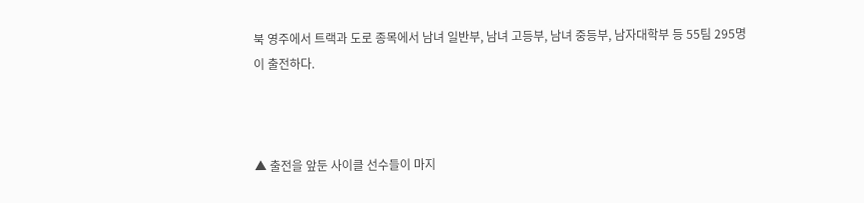북 영주에서 트랙과 도로 종목에서 남녀 일반부, 남녀 고등부, 남녀 중등부, 남자대학부 등 55팀 295명이 출전하다.



▲ 출전을 앞둔 사이클 선수들이 마지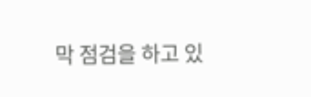막 점검을 하고 있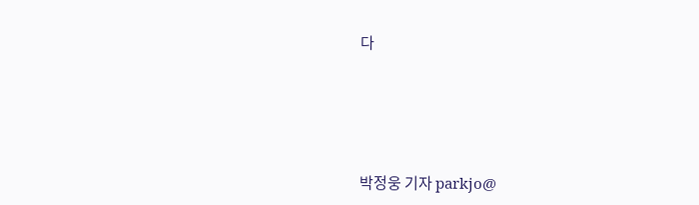다




박정웅 기자 parkjo@